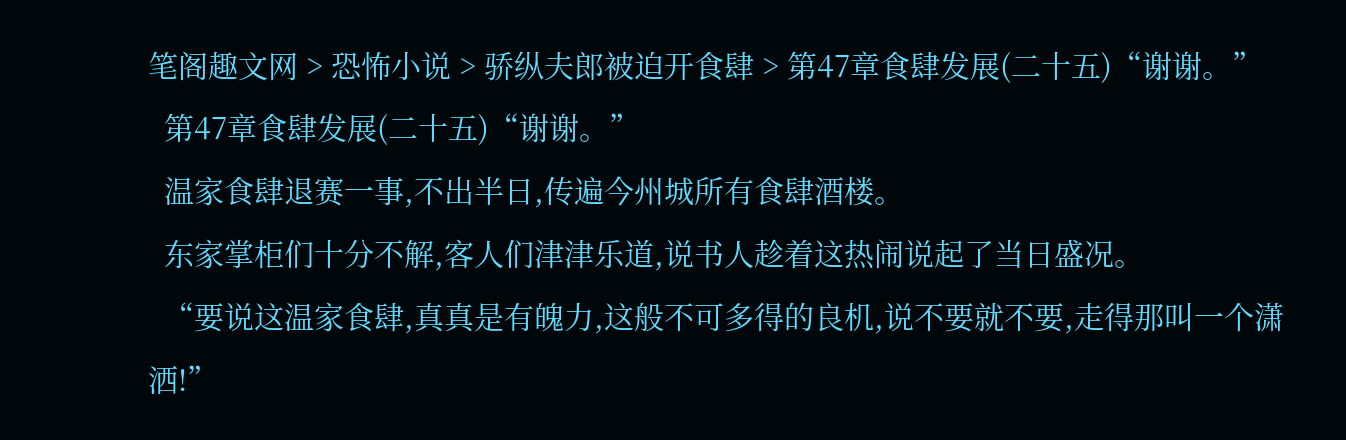笔阁趣文网 > 恐怖小说 > 骄纵夫郎被迫开食肆 > 第47章食肆发展(二十五)“谢谢。”
  第47章食肆发展(二十五)“谢谢。”
  温家食肆退赛一事,不出半日,传遍今州城所有食肆酒楼。
  东家掌柜们十分不解,客人们津津乐道,说书人趁着这热闹说起了当日盛况。
  “要说这温家食肆,真真是有魄力,这般不可多得的良机,说不要就不要,走得那叫一个潇洒!”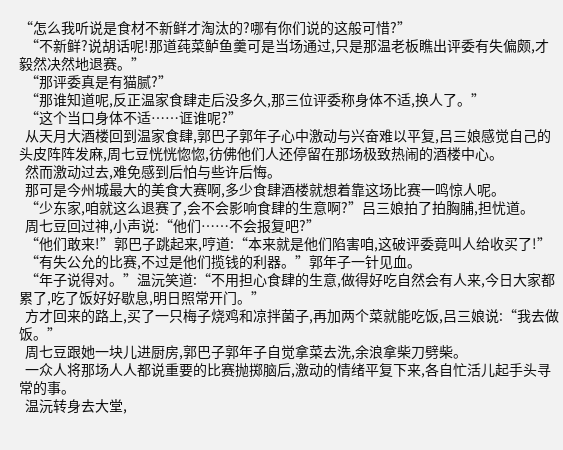“怎么我听说是食材不新鲜才淘汰的?哪有你们说的这般可惜?”
  “不新鲜?说胡话呢!那道莼菜鲈鱼羹可是当场通过,只是那温老板瞧出评委有失偏颇,才毅然决然地退赛。”
  “那评委真是有猫腻?”
  “那谁知道呢,反正温家食肆走后没多久,那三位评委称身体不适,换人了。”
  “这个当口身体不适……诓谁呢?”
  从天月大酒楼回到温家食肆,郭巴子郭年子心中激动与兴奋难以平复,吕三娘感觉自己的头皮阵阵发麻,周七豆恍恍惚惚,彷佛他们人还停留在那场极致热闹的酒楼中心。
  然而激动过去,难免感到后怕与些许后悔。
  那可是今州城最大的美食大赛啊,多少食肆酒楼就想着靠这场比赛一鸣惊人呢。
  “少东家,咱就这么退赛了,会不会影响食肆的生意啊?”吕三娘拍了拍胸脯,担忧道。
  周七豆回过神,小声说:“他们……不会报复吧?”
  “他们敢来!”郭巴子跳起来,哼道:“本来就是他们陷害咱,这破评委竟叫人给收买了!”
  “有失公允的比赛,不过是他们揽钱的利器。”郭年子一针见血。
  “年子说得对。”温沅笑道:“不用担心食肆的生意,做得好吃自然会有人来,今日大家都累了,吃了饭好好歇息,明日照常开门。”
  方才回来的路上,买了一只梅子烧鸡和凉拌菌子,再加两个菜就能吃饭,吕三娘说:“我去做饭。”
  周七豆跟她一块儿进厨房,郭巴子郭年子自觉拿菜去洗,余浪拿柴刀劈柴。
  一众人将那场人人都说重要的比赛抛掷脑后,激动的情绪平复下来,各自忙活儿起手头寻常的事。
  温沅转身去大堂,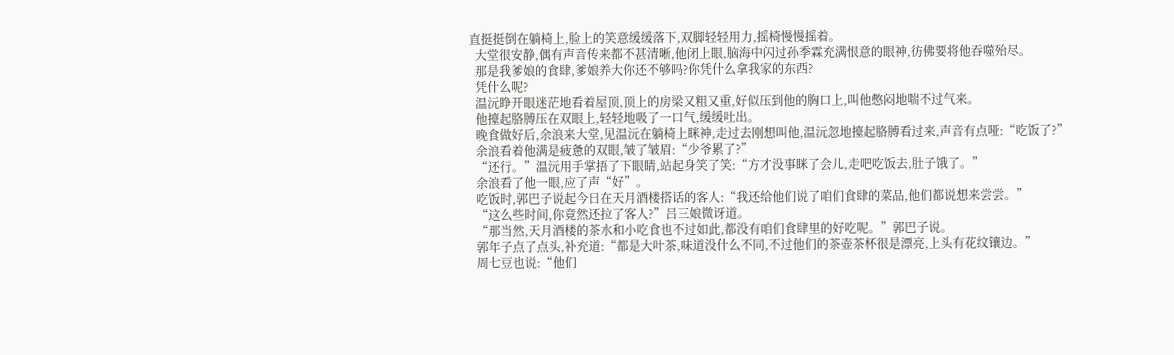直挺挺倒在躺椅上,脸上的笑意缓缓落下,双脚轻轻用力,摇椅慢慢摇着。
  大堂很安静,偶有声音传来都不甚清晰,他闭上眼,脑海中闪过孙季霖充满恨意的眼神,彷佛要将他吞噬殆尽。
  那是我爹娘的食肆,爹娘养大你还不够吗?你凭什么拿我家的东西?
  凭什么呢?
  温沅睁开眼迷茫地看着屋顶,顶上的房梁又粗又重,好似压到他的胸口上,叫他憋闷地喘不过气来。
  他擡起胳膊压在双眼上,轻轻地吸了一口气,缓缓吐出。
  晚食做好后,余浪来大堂,见温沅在躺椅上眯神,走过去刚想叫他,温沅忽地擡起胳膊看过来,声音有点哑:“吃饭了?”
  余浪看着他满是疲惫的双眼,皱了皱眉:“少爷累了?”
  “还行。”温沅用手掌捂了下眼睛,站起身笑了笑:“方才没事眯了会儿,走吧吃饭去,肚子饿了。”
  余浪看了他一眼,应了声“好”。
  吃饭时,郭巴子说起今日在天月酒楼搭话的客人:“我还给他们说了咱们食肆的菜品,他们都说想来尝尝。”
  “这么些时间,你竟然还拉了客人?”吕三娘微讶道。
  “那当然,天月酒楼的茶水和小吃食也不过如此,都没有咱们食肆里的好吃呢。”郭巴子说。
  郭年子点了点头,补充道:“都是大叶茶,味道没什么不同,不过他们的茶壶茶杯很是漂亮,上头有花纹镶边。”
  周七豆也说:“他们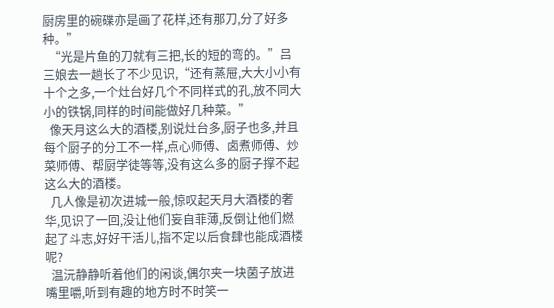厨房里的碗碟亦是画了花样,还有那刀,分了好多种。”
  “光是片鱼的刀就有三把,长的短的弯的。”吕三娘去一趟长了不少见识,“还有蒸屉,大大小小有十个之多,一个灶台好几个不同样式的孔,放不同大小的铁锅,同样的时间能做好几种菜。”
  像天月这么大的酒楼,别说灶台多,厨子也多,并且每个厨子的分工不一样,点心师傅、卤煮师傅、炒菜师傅、帮厨学徒等等,没有这么多的厨子撑不起这么大的酒楼。
  几人像是初次进城一般,惊叹起天月大酒楼的奢华,见识了一回,没让他们妄自菲薄,反倒让他们燃起了斗志,好好干活儿,指不定以后食肆也能成酒楼呢?
  温沅静静听着他们的闲谈,偶尔夹一块菌子放进嘴里嚼,听到有趣的地方时不时笑一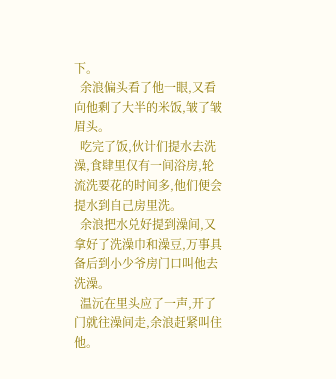下。
  余浪偏头看了他一眼,又看向他剩了大半的米饭,皱了皱眉头。
  吃完了饭,伙计们提水去洗澡,食肆里仅有一间浴房,轮流洗要花的时间多,他们便会提水到自己房里洗。
  余浪把水兑好提到澡间,又拿好了洗澡巾和澡豆,万事具备后到小少爷房门口叫他去洗澡。
  温沅在里头应了一声,开了门就往澡间走,余浪赶紧叫住他。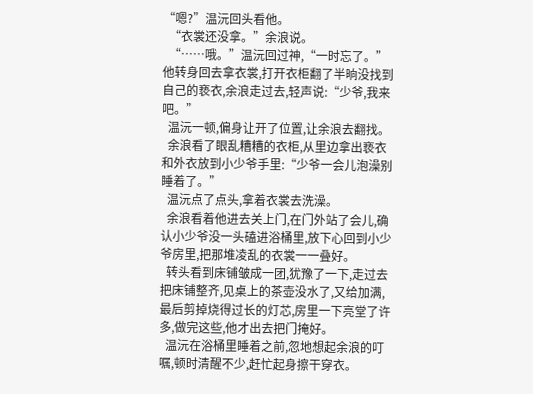“嗯?”温沅回头看他。
  “衣裳还没拿。”余浪说。
  “……哦。”温沅回过神,“一时忘了。”他转身回去拿衣裳,打开衣柜翻了半晌没找到自己的亵衣,余浪走过去,轻声说:“少爷,我来吧。”
  温沅一顿,偏身让开了位置,让余浪去翻找。
  余浪看了眼乱糟糟的衣柜,从里边拿出亵衣和外衣放到小少爷手里:“少爷一会儿泡澡别睡着了。”
  温沅点了点头,拿着衣裳去洗澡。
  余浪看着他进去关上门,在门外站了会儿,确认小少爷没一头磕进浴桶里,放下心回到小少爷房里,把那堆凌乱的衣裳一一叠好。
  转头看到床铺皱成一团,犹豫了一下,走过去把床铺整齐,见桌上的茶壶没水了,又给加满,最后剪掉烧得过长的灯芯,房里一下亮堂了许多,做完这些,他才出去把门掩好。
  温沅在浴桶里睡着之前,忽地想起余浪的叮嘱,顿时清醒不少,赶忙起身擦干穿衣。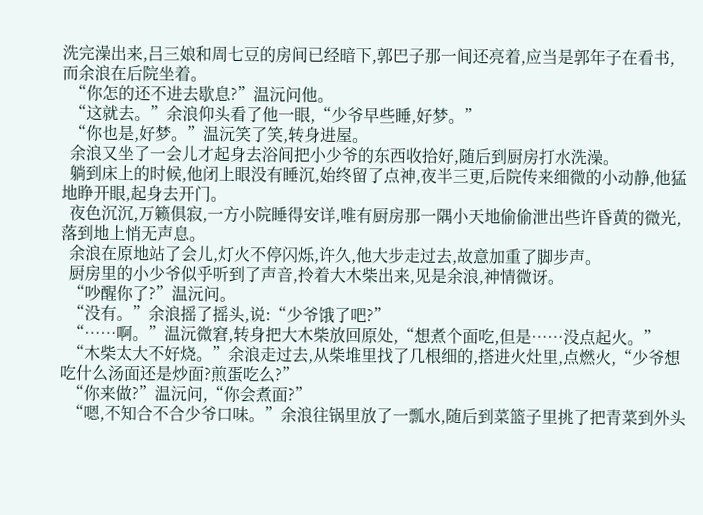洗完澡出来,吕三娘和周七豆的房间已经暗下,郭巴子那一间还亮着,应当是郭年子在看书,而余浪在后院坐着。
  “你怎的还不进去歇息?”温沅问他。
  “这就去。”余浪仰头看了他一眼,“少爷早些睡,好梦。”
  “你也是,好梦。”温沅笑了笑,转身进屋。
  余浪又坐了一会儿才起身去浴间把小少爷的东西收拾好,随后到厨房打水洗澡。
  躺到床上的时候,他闭上眼没有睡沉,始终留了点神,夜半三更,后院传来细微的小动静,他猛地睁开眼,起身去开门。
  夜色沉沉,万籁俱寂,一方小院睡得安详,唯有厨房那一隅小天地偷偷泄出些许昏黄的微光,落到地上悄无声息。
  余浪在原地站了会儿,灯火不停闪烁,许久,他大步走过去,故意加重了脚步声。
  厨房里的小少爷似乎听到了声音,拎着大木柴出来,见是余浪,神情微讶。
  “吵醒你了?”温沅问。
  “没有。”余浪摇了摇头,说:“少爷饿了吧?”
  “……啊。”温沅微窘,转身把大木柴放回原处,“想煮个面吃,但是……没点起火。”
  “木柴太大不好烧。”余浪走过去,从柴堆里找了几根细的,搭进火灶里,点燃火,“少爷想吃什么汤面还是炒面?煎蛋吃么?”
  “你来做?”温沅问,“你会煮面?”
  “嗯,不知合不合少爷口味。”余浪往锅里放了一瓢水,随后到菜篮子里挑了把青菜到外头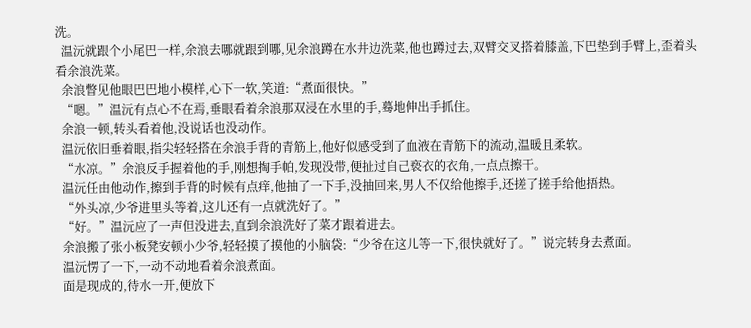洗。
  温沅就跟个小尾巴一样,余浪去哪就跟到哪,见余浪蹲在水井边洗菜,他也蹲过去,双臂交叉搭着膝盖,下巴垫到手臂上,歪着头看余浪洗菜。
  余浪瞥见他眼巴巴地小模样,心下一软,笑道:“煮面很快。”
  “嗯。”温沅有点心不在焉,垂眼看着余浪那双浸在水里的手,蓦地伸出手抓住。
  余浪一顿,转头看着他,没说话也没动作。
  温沅依旧垂着眼,指尖轻轻搭在余浪手背的青筋上,他好似感受到了血液在青筋下的流动,温暖且柔软。
  “水凉。”余浪反手握着他的手,刚想掏手帕,发现没带,便扯过自己亵衣的衣角,一点点擦干。
  温沅任由他动作,擦到手背的时候有点痒,他抽了一下手,没抽回来,男人不仅给他擦手,还搓了搓手给他捂热。
  “外头凉,少爷进里头等着,这儿还有一点就洗好了。”
  “好。”温沅应了一声但没进去,直到余浪洗好了菜才跟着进去。
  余浪搬了张小板凳安顿小少爷,轻轻摸了摸他的小脑袋:“少爷在这儿等一下,很快就好了。”说完转身去煮面。
  温沅愣了一下,一动不动地看着余浪煮面。
  面是现成的,待水一开,便放下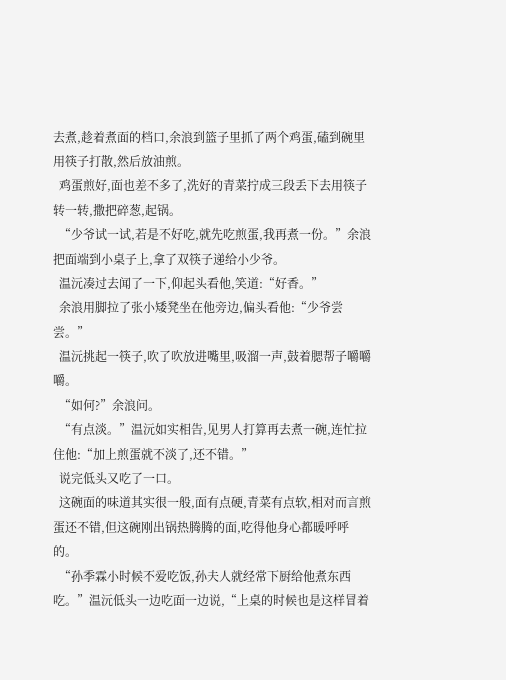去煮,趁着煮面的档口,余浪到篮子里抓了两个鸡蛋,磕到碗里用筷子打散,然后放油煎。
  鸡蛋煎好,面也差不多了,洗好的青菜拧成三段丢下去用筷子转一转,撒把碎葱,起锅。
  “少爷试一试,若是不好吃,就先吃煎蛋,我再煮一份。”余浪把面端到小桌子上,拿了双筷子递给小少爷。
  温沅凑过去闻了一下,仰起头看他,笑道:“好香。”
  余浪用脚拉了张小矮凳坐在他旁边,偏头看他:“少爷尝尝。”
  温沅挑起一筷子,吹了吹放进嘴里,吸溜一声,鼓着腮帮子嚼嚼嚼。
  “如何?”余浪问。
  “有点淡。”温沅如实相告,见男人打算再去煮一碗,连忙拉住他:“加上煎蛋就不淡了,还不错。”
  说完低头又吃了一口。
  这碗面的味道其实很一般,面有点硬,青菜有点软,相对而言煎蛋还不错,但这碗刚出锅热腾腾的面,吃得他身心都暖呼呼的。
  “孙季霖小时候不爱吃饭,孙夫人就经常下厨给他煮东西吃。”温沅低头一边吃面一边说,“上桌的时候也是这样冒着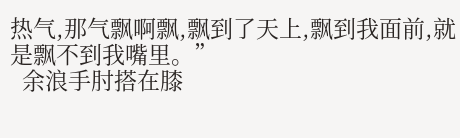热气,那气飘啊飘,飘到了天上,飘到我面前,就是飘不到我嘴里。”
  余浪手肘搭在膝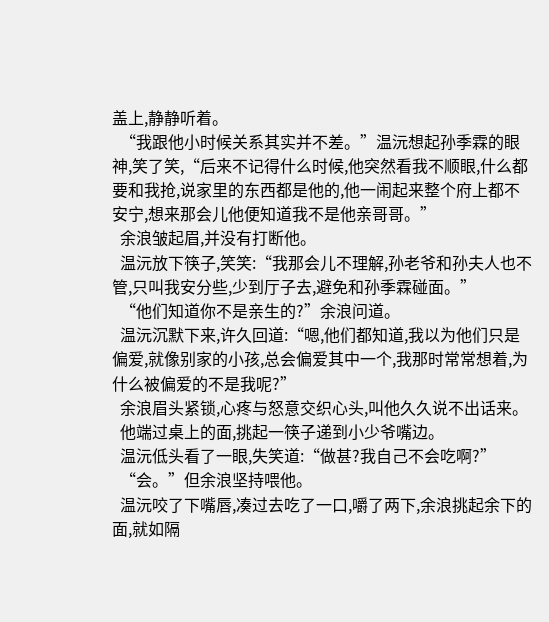盖上,静静听着。
  “我跟他小时候关系其实并不差。”温沅想起孙季霖的眼神,笑了笑,“后来不记得什么时候,他突然看我不顺眼,什么都要和我抢,说家里的东西都是他的,他一闹起来整个府上都不安宁,想来那会儿他便知道我不是他亲哥哥。”
  余浪皱起眉,并没有打断他。
  温沅放下筷子,笑笑:“我那会儿不理解,孙老爷和孙夫人也不管,只叫我安分些,少到厅子去,避免和孙季霖碰面。”
  “他们知道你不是亲生的?”余浪问道。
  温沅沉默下来,许久回道:“嗯,他们都知道,我以为他们只是偏爱,就像别家的小孩,总会偏爱其中一个,我那时常常想着,为什么被偏爱的不是我呢?”
  余浪眉头紧锁,心疼与怒意交织心头,叫他久久说不出话来。
  他端过桌上的面,挑起一筷子递到小少爷嘴边。
  温沅低头看了一眼,失笑道:“做甚?我自己不会吃啊?”
  “会。”但余浪坚持喂他。
  温沅咬了下嘴唇,凑过去吃了一口,嚼了两下,余浪挑起余下的面,就如隔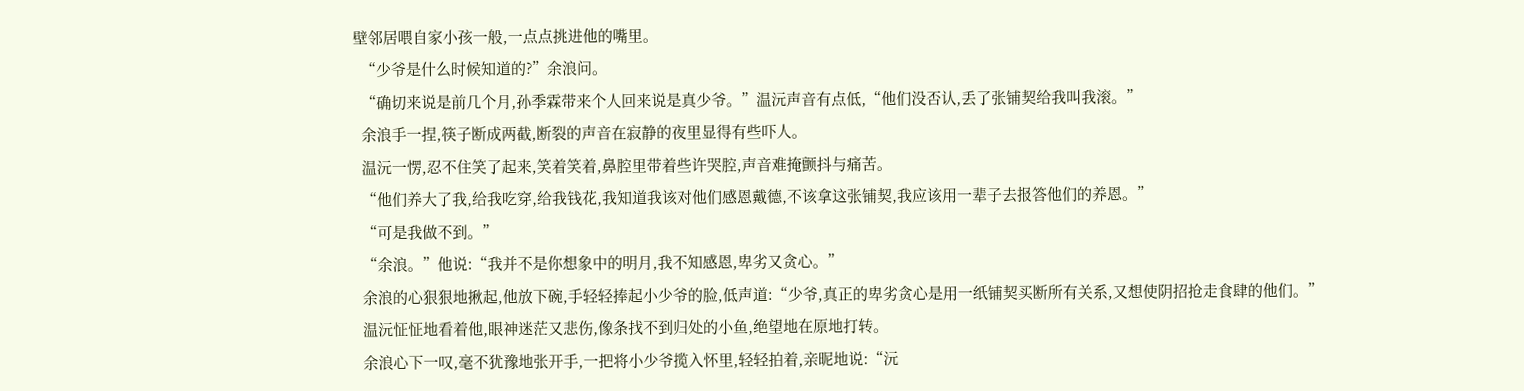壁邻居喂自家小孩一般,一点点挑进他的嘴里。
  “少爷是什么时候知道的?”余浪问。
  “确切来说是前几个月,孙季霖带来个人回来说是真少爷。”温沅声音有点低,“他们没否认,丢了张铺契给我叫我滚。”
  余浪手一捏,筷子断成两截,断裂的声音在寂静的夜里显得有些吓人。
  温沅一愣,忍不住笑了起来,笑着笑着,鼻腔里带着些许哭腔,声音难掩颤抖与痛苦。
  “他们养大了我,给我吃穿,给我钱花,我知道我该对他们感恩戴德,不该拿这张铺契,我应该用一辈子去报答他们的养恩。”
  “可是我做不到。”
  “余浪。”他说:“我并不是你想象中的明月,我不知感恩,卑劣又贪心。”
  余浪的心狠狠地揪起,他放下碗,手轻轻捧起小少爷的脸,低声道:“少爷,真正的卑劣贪心是用一纸铺契买断所有关系,又想使阴招抢走食肆的他们。”
  温沅怔怔地看着他,眼神迷茫又悲伤,像条找不到归处的小鱼,绝望地在原地打转。
  余浪心下一叹,毫不犹豫地张开手,一把将小少爷揽入怀里,轻轻拍着,亲昵地说:“沅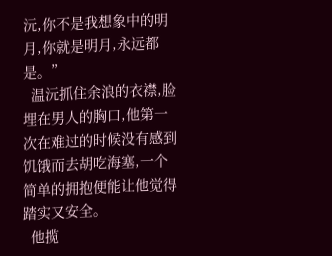沅,你不是我想象中的明月,你就是明月,永远都是。”
  温沅抓住余浪的衣襟,脸埋在男人的胸口,他第一次在难过的时候没有感到饥饿而去胡吃海塞,一个简单的拥抱便能让他觉得踏实又安全。
  他揽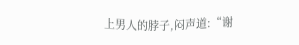上男人的脖子,闷声道:“谢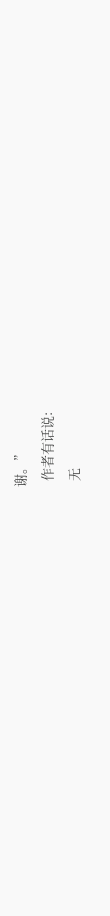谢。”
  作者有话说:
  无